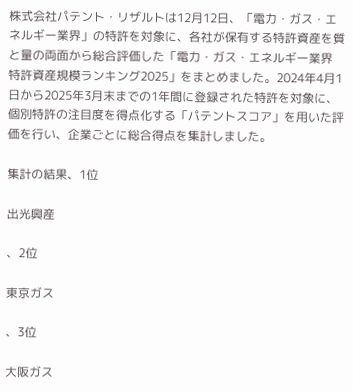株式会社パテント・リザルトは12月12日、「電力・ガス・エネルギー業界」の特許を対象に、各社が保有する特許資産を質と量の両面から総合評価した「電力・ガス・エネルギー業界 特許資産規模ランキング2025」をまとめました。2024年4月1日から2025年3月末までの1年間に登録された特許を対象に、個別特許の注目度を得点化する「パテントスコア」を用いた評価を行い、企業ごとに総合得点を集計しました。

集計の結果、1位

出光興産

、2位

東京ガス

、3位

大阪ガス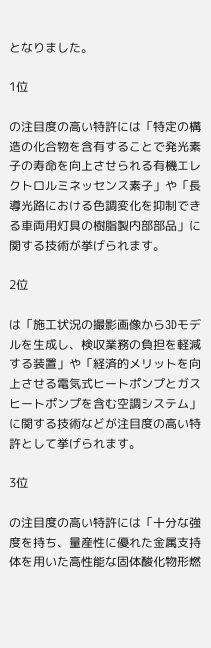となりました。

1位

の注目度の高い特許には「特定の構造の化合物を含有することで発光素子の寿命を向上させられる有機エレクトロルミネッセンス素子」や「長導光路における色調変化を抑制できる車両用灯具の樹脂製内部部品」に関する技術が挙げられます。

2位

は「施工状況の撮影画像から3Dモデルを生成し、検収業務の負担を軽減する装置」や「経済的メリットを向上させる電気式ヒートポンプとガスヒートポンプを含む空調システム」に関する技術などが注目度の高い特許として挙げられます。

3位

の注目度の高い特許には「十分な強度を持ち、量産性に優れた金属支持体を用いた高性能な固体酸化物形燃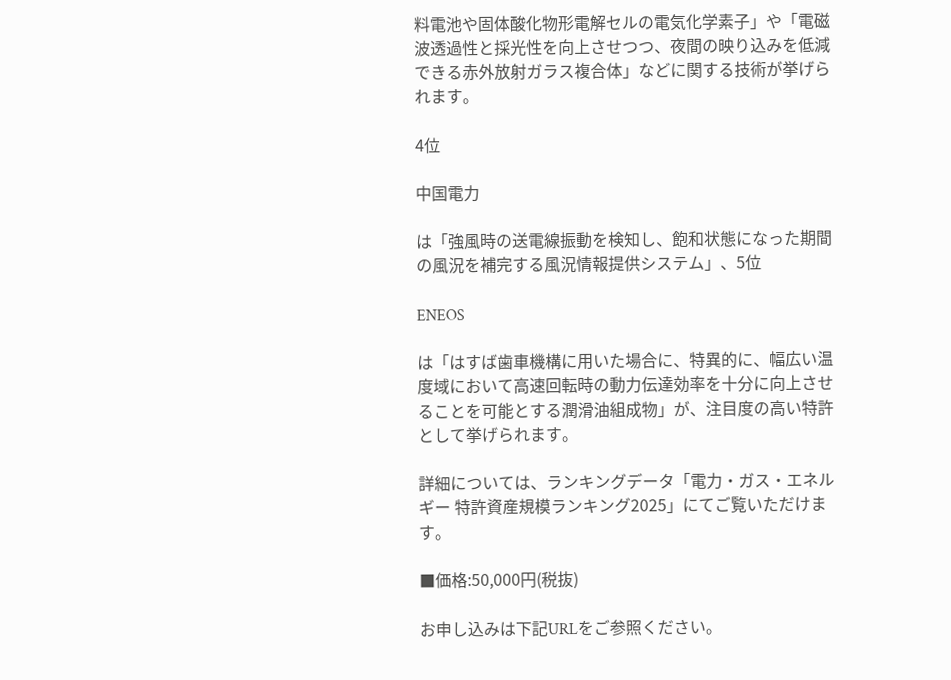料電池や固体酸化物形電解セルの電気化学素子」や「電磁波透過性と採光性を向上させつつ、夜間の映り込みを低減できる赤外放射ガラス複合体」などに関する技術が挙げられます。

4位

中国電力

は「強風時の送電線振動を検知し、飽和状態になった期間の風況を補完する風況情報提供システム」、5位

ENEOS

は「はすば歯車機構に用いた場合に、特異的に、幅広い温度域において高速回転時の動力伝達効率を十分に向上させることを可能とする潤滑油組成物」が、注目度の高い特許として挙げられます。

詳細については、ランキングデータ「電力・ガス・エネルギー 特許資産規模ランキング2025」にてご覧いただけます。

■価格:50,000円(税抜)

お申し込みは下記URLをご参照ください。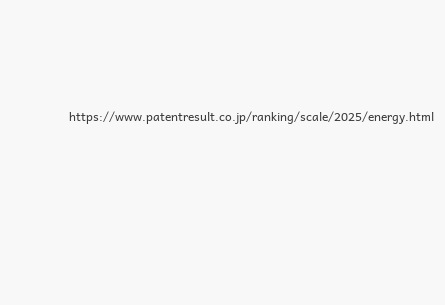https://www.patentresult.co.jp/ranking/scale/2025/energy.html